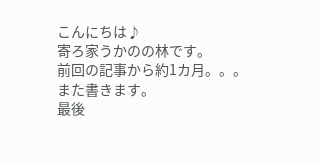こんにちは♪
寄ろ家うかのの林です。
前回の記事から約1カ月。。。
また書きます。
最後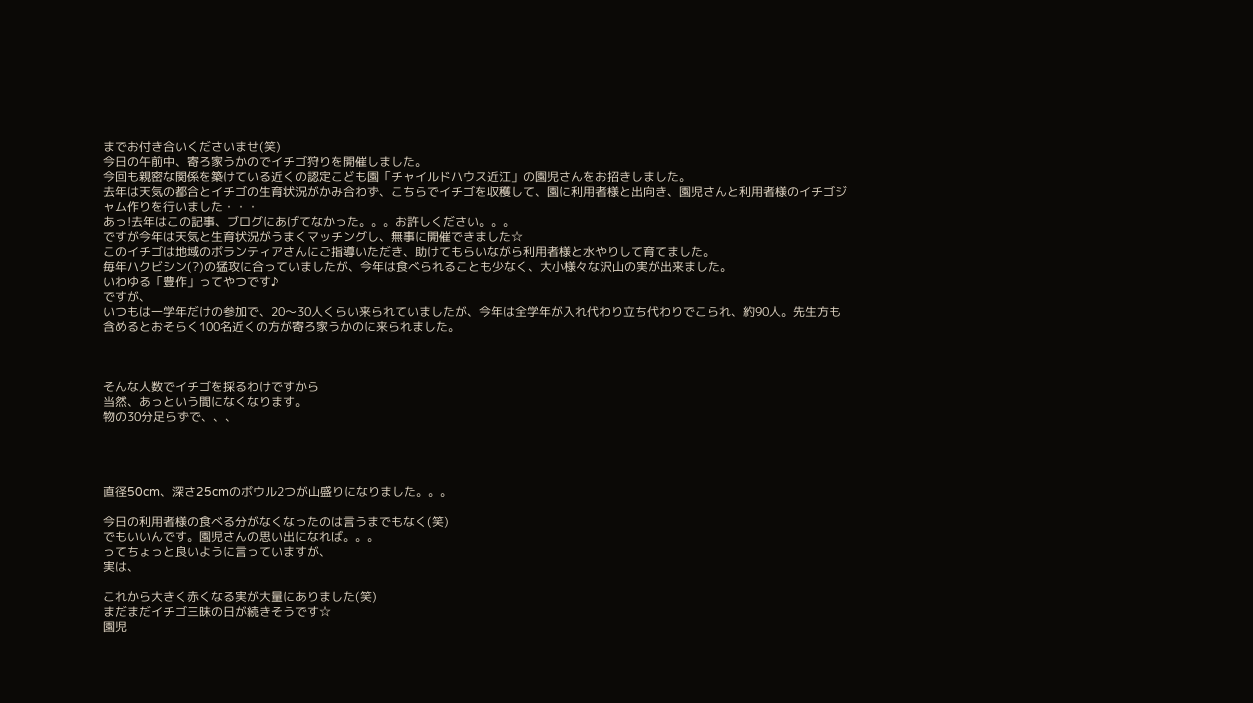までお付き合いくださいませ(笑)
今日の午前中、寄ろ家うかのでイチゴ狩りを開催しました。
今回も親密な関係を築けている近くの認定こども園「チャイルドハウス近江」の園児さんをお招きしました。
去年は天気の都合とイチゴの生育状況がかみ合わず、こちらでイチゴを収穫して、園に利用者様と出向き、園児さんと利用者様のイチゴジャム作りを行いました・・・
あっ!去年はこの記事、ブログにあげてなかった。。。お許しください。。。
ですが今年は天気と生育状況がうまくマッチングし、無事に開催できました☆
このイチゴは地域のボランティアさんにご指導いただき、助けてもらいながら利用者様と水やりして育てました。
毎年ハクビシン(?)の猛攻に合っていましたが、今年は食べられることも少なく、大小様々な沢山の実が出来ました。
いわゆる「豊作」ってやつです♪
ですが、
いつもは一学年だけの参加で、20〜30人くらい来られていましたが、今年は全学年が入れ代わり立ち代わりでこられ、約90人。先生方も含めるとおそらく100名近くの方が寄ろ家うかのに来られました。



そんな人数でイチゴを採るわけですから
当然、あっという間になくなります。
物の30分足らずで、、、




直径50cm、深さ25cmのボウル2つが山盛りになりました。。。

今日の利用者様の食べる分がなくなったのは言うまでもなく(笑)
でもいいんです。園児さんの思い出になれば。。。
ってちょっと良いように言っていますが、
実は、

これから大きく赤くなる実が大量にありました(笑)
まだまだイチゴ三昧の日が続きそうです☆
園児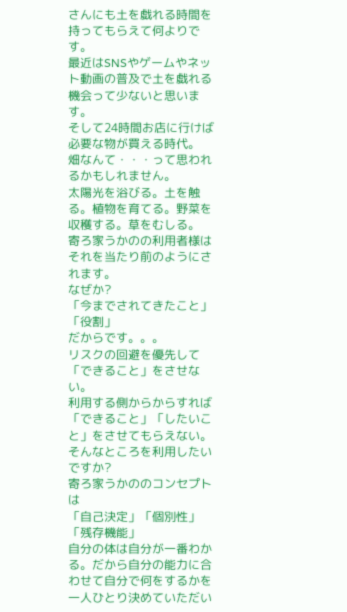さんにも土を戯れる時間を持ってもらえて何よりです。
最近はSNSやゲームやネット動画の普及で土を戯れる機会って少ないと思います。
そして24時間お店に行けば必要な物が買える時代。
畑なんて・・・って思われるかもしれません。
太陽光を浴びる。土を触る。植物を育てる。野菜を収穫する。草をむしる。
寄ろ家うかのの利用者様はそれを当たり前のようにされます。
なぜか?
「今までされてきたこと」
「役割」
だからです。。。
リスクの回避を優先して「できること」をさせない。
利用する側からからすれば
「できること」「したいこと」をさせてもらえない。
そんなところを利用したいですか?
寄ろ家うかののコンセプトは
「自己決定」「個別性」「残存機能」
自分の体は自分が一番わかる。だから自分の能力に合わせて自分で何をするかを一人ひとり決めていただい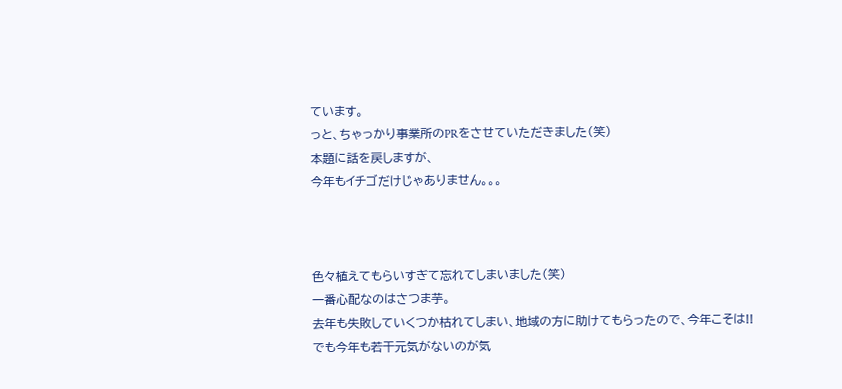ています。
っと、ちゃっかり事業所のPRをさせていただきました(笑)
本題に話を戻しますが、
今年もイチゴだけじゃありません。。。



色々植えてもらいすぎて忘れてしまいました(笑)
一番心配なのはさつま芋。
去年も失敗していくつか枯れてしまい、地域の方に助けてもらったので、今年こそは!!
でも今年も若干元気がないのが気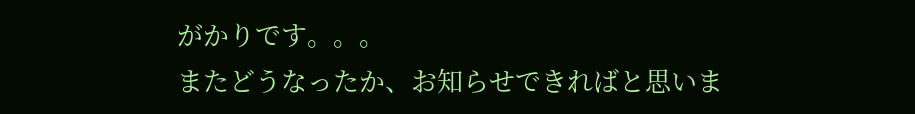がかりです。。。
またどうなったか、お知らせできればと思いま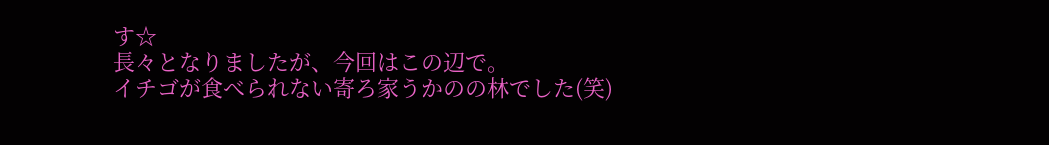す☆
長々となりましたが、今回はこの辺で。
イチゴが食べられない寄ろ家うかのの林でした(笑)